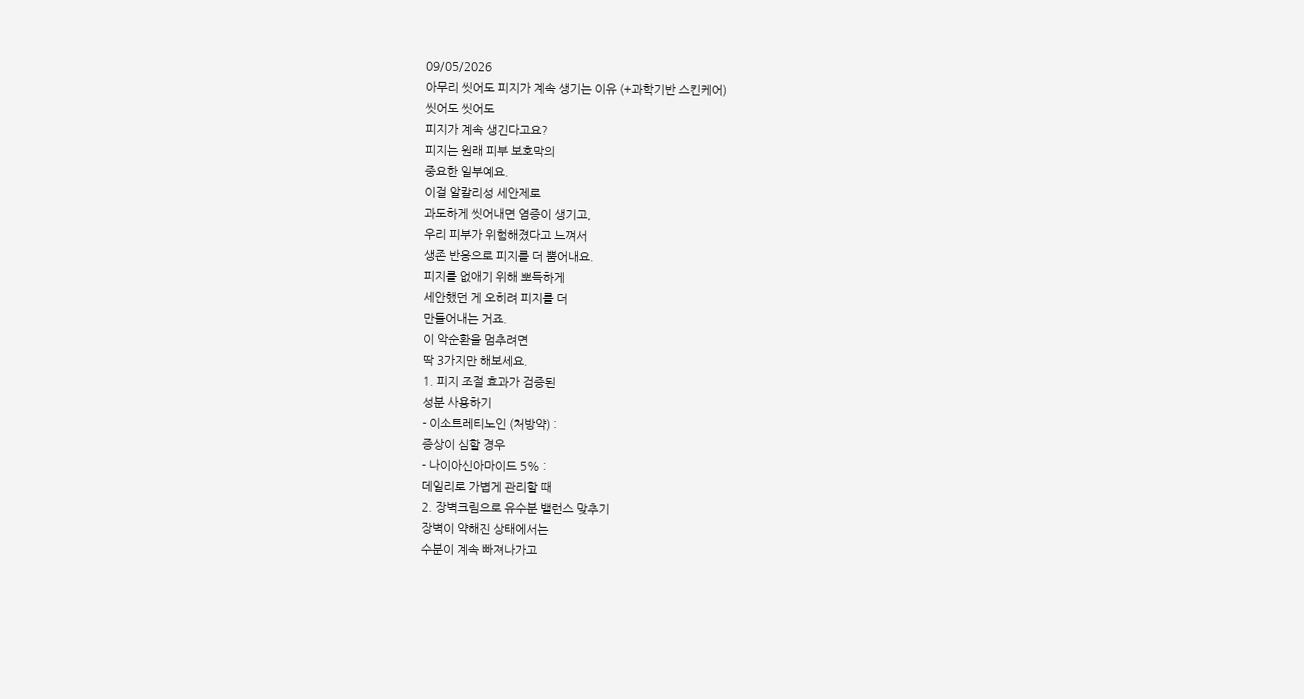09/05/2026
아무리 씻어도 피지가 계속 생기는 이유 (+과학기반 스킨케어)
씻어도 씻어도
피지가 계속 생긴다고요?
피지는 원래 피부 보호막의
중요한 일부예요.
이걸 알칼리성 세안제로
과도하게 씻어내면 염증이 생기고,
우리 피부가 위험해졌다고 느껴서
생존 반응으로 피지를 더 뿜어내요.
피지를 없애기 위해 뽀득하게
세안했던 게 오히려 피지를 더
만들어내는 거죠.
이 악순환을 멈추려면
딱 3가지만 해보세요.
1. 피지 조절 효과가 검증된
성분 사용하기
- 이소트레티노인 (처방약) :
증상이 심할 경우
- 나이아신아마이드 5% :
데일리로 가볍게 관리할 때
2. 장벽크림으로 유수분 밸런스 맞추기
장벽이 약해진 상태에서는
수분이 계속 빠져나가고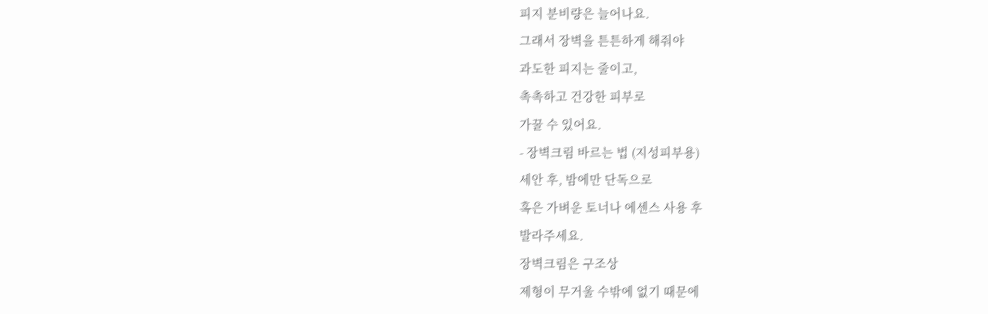피지 분비량은 늘어나요.
그래서 장벽을 튼튼하게 해줘야
과도한 피지는 줄이고,
촉촉하고 건강한 피부로
가꿀 수 있어요.
- 장벽크림 바르는 법 (지성피부용)
세안 후, 밤에만 단독으로
혹은 가벼운 토너나 에센스 사용 후
발라주세요.
장벽크림은 구조상
제형이 무거울 수밖에 없기 때문에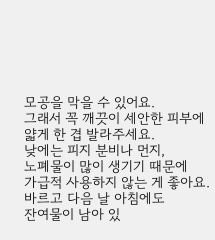모공을 막을 수 있어요.
그래서 꼭 깨끗이 세안한 피부에
얇게 한 겹 발라주세요.
낮에는 피지 분비나 먼지,
노폐물이 많이 생기기 때문에
가급적 사용하지 않는 게 좋아요.
바르고 다음 날 아침에도
잔여물이 남아 있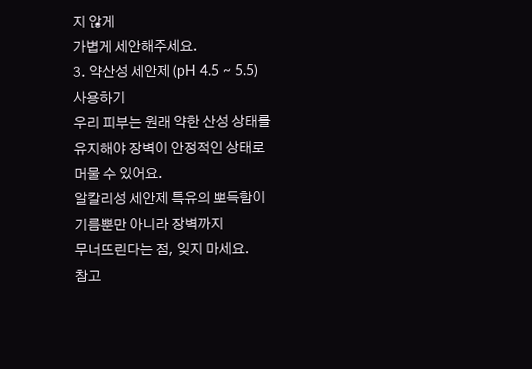지 않게
가볍게 세안해주세요.
3. 약산성 세안제 (pH 4.5 ~ 5.5)
사용하기
우리 피부는 원래 약한 산성 상태를
유지해야 장벽이 안정적인 상태로
머물 수 있어요.
알칼리성 세안제 특유의 뽀득함이
기름뿐만 아니라 장벽까지
무너뜨린다는 점, 잊지 마세요.
참고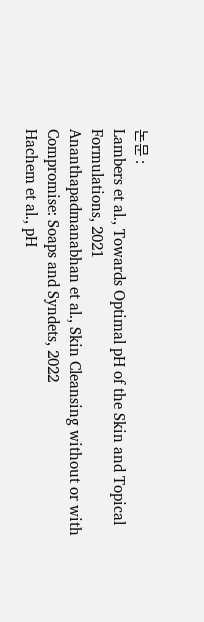논문 :
Lambers et al., Towards Optimal pH of the Skin and Topical Formulations, 2021
Ananthapadmanabhan et al., Skin Cleansing without or with Compromise: Soaps and Syndets, 2022
Hachem et al., pH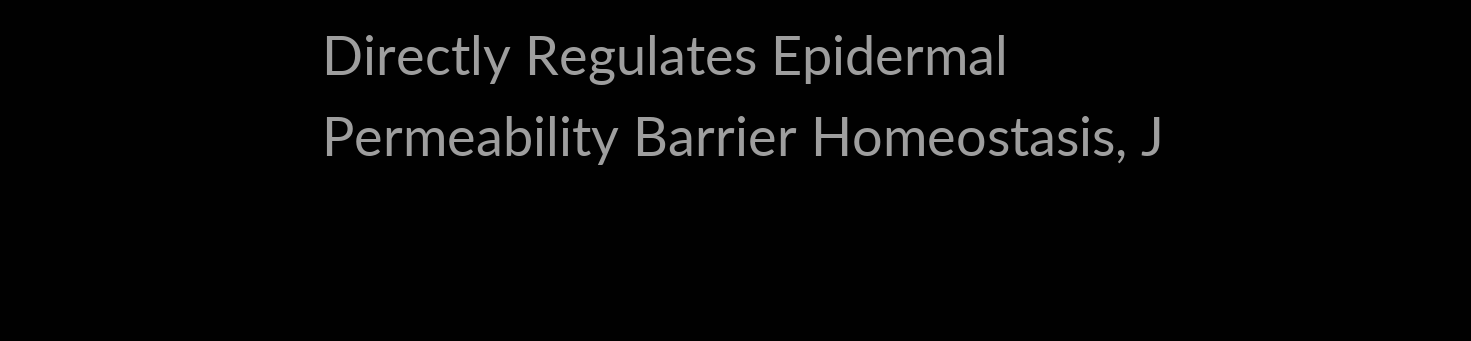Directly Regulates Epidermal Permeability Barrier Homeostasis, J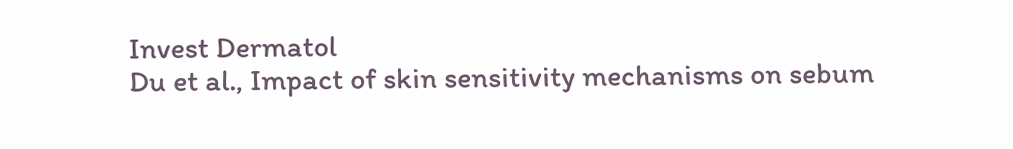Invest Dermatol
Du et al., Impact of skin sensitivity mechanisms on sebum